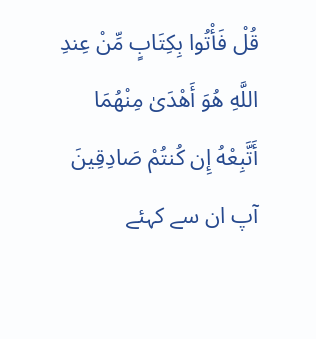قُلْ فَأْتُوا بِكِتَابٍ مِّنْ عِندِ اللَّهِ هُوَ أَهْدَىٰ مِنْهُمَا أَتَّبِعْهُ إِن كُنتُمْ صَادِقِينَ
آپ ان سے کہئے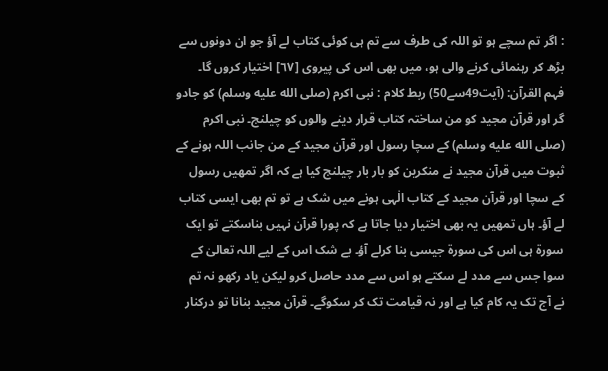: اگر تم سچے ہو تو اللہ کی طرف سے تم ہی کوئی کتاب لے آؤ جو ان دونوں سے بڑھ کر رہنمائی کرنے والی ہو، میں بھی اس کی پیروی [٦٧] اختیار کروں گا۔
فہم القرآن: (آیت49سے50) ربط کلام : نبی اکرم (صلى الله عليه وسلم) کو جادو گر اور قرآن مجید کو من ساختہ کتاب قرار دینے والوں کو چیلنج۔ نبی اکرم (صلى الله عليه وسلم) کے سچا رسول اور قرآن مجید کے من جانب اللہ ہونے کے ثبوت میں قرآن مجید نے منکرین کو بار بار چیلنج کیا ہے کہ اگر تمھیں رسول کے سچا اور قرآن مجید کے کتاب الٰہی ہونے میں شک ہے تو تم بھی ایسی کتاب لے آؤ۔ ہاں تمھیں یہ بھی اختیار دیا جاتا ہے کہ پورا قرآن نہیں بناسکتے تو ایک سورۃ ہی اس کی سورۃ جیسی بنا کرلے آؤ۔ بے شک اس کے لیے اللہ تعالیٰ کے سوا جس سے مدد لے سکتے ہو اس سے مدد حاصل کرو لیکن یاد رکھو نہ تم نے آج تک یہ کام کیا ہے اور نہ قیامت تک کر سکوگے۔ قرآن مجید بنانا تو درکنار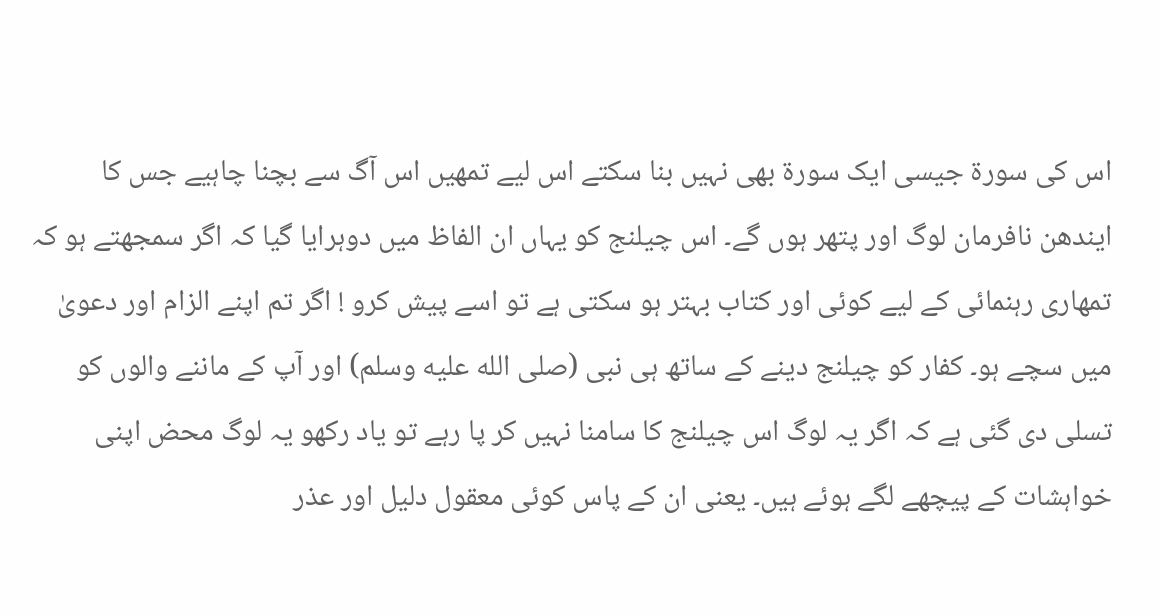اس کی سورۃ جیسی ایک سورۃ بھی نہیں بنا سکتے اس لیے تمھیں اس آگ سے بچنا چاہیے جس کا ایندھن نافرمان لوگ اور پتھر ہوں گے۔ اس چیلنج کو یہاں ان الفاظ میں دوہرایا گیا کہ اگر سمجھتے ہو کہ تمھاری رہنمائی کے لیے کوئی اور کتاب بہتر ہو سکتی ہے تو اسے پیش کرو ! اگر تم اپنے الزام اور دعویٰ میں سچے ہو۔ کفار کو چیلنج دینے کے ساتھ ہی نبی (صلى الله عليه وسلم) اور آپ کے ماننے والوں کو تسلی دی گئی ہے کہ اگر یہ لوگ اس چیلنج کا سامنا نہیں کر پا رہے تو یاد رکھو یہ لوگ محض اپنی خواہشات کے پیچھے لگے ہوئے ہیں۔ یعنی ان کے پاس کوئی معقول دلیل اور عذر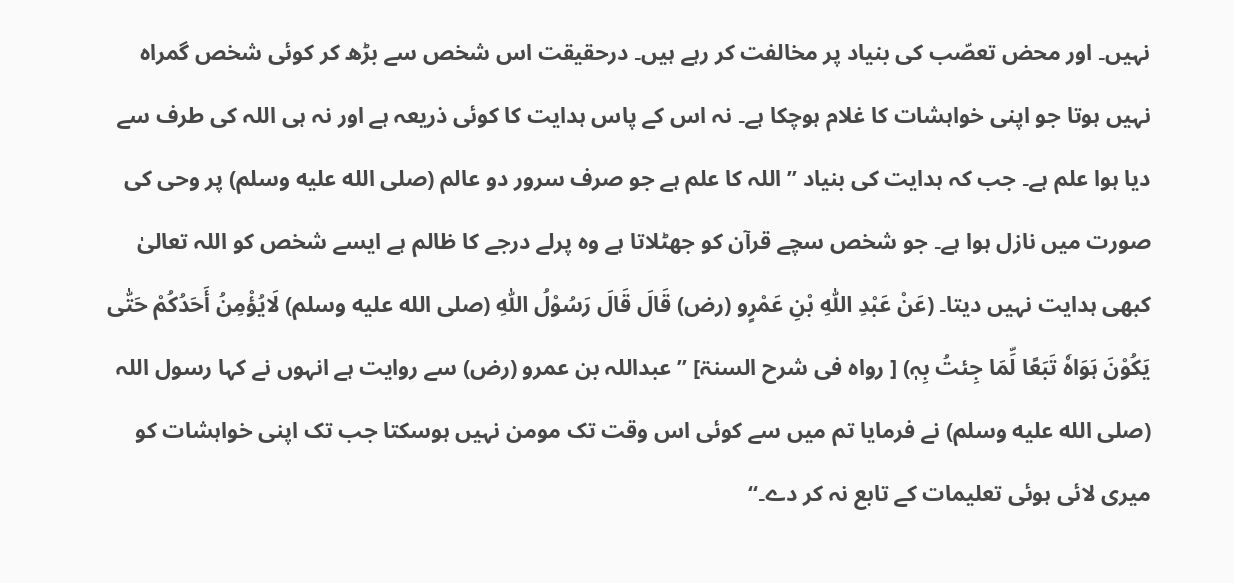نہیں۔ اور محض تعصّب کی بنیاد پر مخالفت کر رہے ہیں۔ درحقیقت اس شخص سے بڑھ کر کوئی شخص گمراہ نہیں ہوتا جو اپنی خواہشات کا غلام ہوچکا ہے۔ نہ اس کے پاس ہدایت کا کوئی ذریعہ ہے اور نہ ہی اللہ کی طرف سے دیا ہوا علم ہے۔ جب کہ ہدایت کی بنیاد ” اللہ کا علم ہے جو صرف سرور دو عالم (صلى الله عليه وسلم) پر وحی کی صورت میں نازل ہوا ہے۔ جو شخص سچے قرآن کو جھٹلاتا ہے وہ پرلے درجے کا ظالم ہے ایسے شخص کو اللہ تعالیٰ کبھی ہدایت نہیں دیتا۔ (عَنْ عَبْدِ اللّٰہِ بْنِ عَمْرٍو (رض) قَالَ قَالَ رَسُوْلُ اللّٰہِ (صلى الله عليه وسلم) لَایُؤْمِنُ أَحَدُکُمْ حَتّٰی یَکُوْنَ ہَوَاہٗ تَبَعًا لِّمَا جِئتُ بِہٖ) [ رواہ فی شرح السنۃ] ” عبداللہ بن عمرو (رض) سے روایت ہے انہوں نے کہا رسول اللہ (صلى الله عليه وسلم) نے فرمایا تم میں سے کوئی اس وقت تک مومن نہیں ہوسکتا جب تک اپنی خواہشات کو میری لائی ہوئی تعلیمات کے تابع نہ کر دے۔“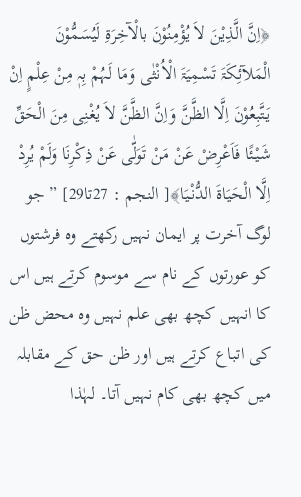﴿اِنَّ الَّذِیْنَ لاَ یُؤْمِنُوْنَ بالْآخِرَۃِ لَیُسَمُّوْنَ الْمَلآئِکَۃَ تَسْمِیَۃَ الْاُنْثٰی وَمَا لَہُمْ بِہٖ مِنْ عِلْمٍ اِنْ یَتَّبِعُوْنَ اِلَّا الظَّنَّ وَاِنَّ الظَّنَّ لاَ یُغْنِی مِنَ الْحَقِّ شَیْئًا فَاَعْرِضْ عَنْ مَنْ تَوَلّٰی عَنْ ذِکْرِنَا وَلَمْ یُرِدْ اِلَّا الْحَیَاۃَ الدُّنْیَا﴾[ النجم : 27تا29] ” جو لوگ آخرت پر ایمان نہیں رکھتے وہ فرشتوں کو عورتوں کے نام سے موسوم کرتے ہیں اس کا انہیں کچھ بھی علم نہیں وہ محض ظن کی اتباع کرتے ہیں اور ظن حق کے مقابلہ میں کچھ بھی کام نہیں آتا۔ لہٰذا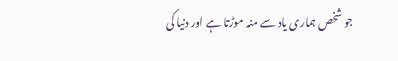جو شخص ہماری یاد سے منہ موڑتا ہے اور دنیا کی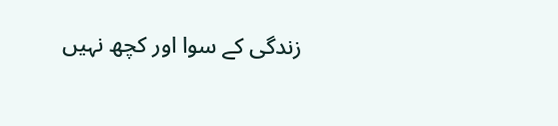زندگی کے سوا اور کچھ نہیں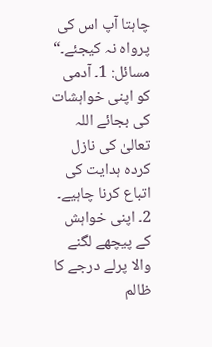چاہتا آپ اس کی پرواہ نہ کیجئے۔“ مسائل: 1۔ آدمی کو اپنی خواہشات کی بجائے اللہ تعالیٰ کی نازل کردہ ہدایت کی اتباع کرنا چاہیے۔ 2۔ اپنی خواہش کے پیچھے لگنے والا پرلے درجے کا ظالم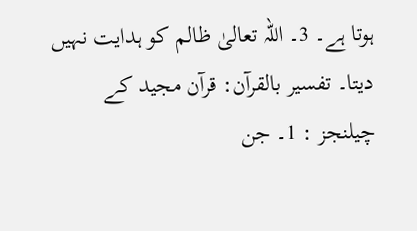ہوتا ہے۔ 3۔ اللہ تعالیٰ ظالم کو ہدایت نہیں دیتا۔ تفسیر بالقرآن: قرآن مجید کے چیلنجز : 1۔ جن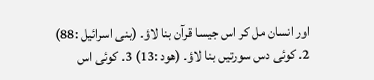اور انسان مل کر اس جیسا قرآن بنا لاؤ۔ (بنی اسرائیل :88) 2۔ کوئی دس سورتیں بنا لاؤ۔ (ھود :13) 3۔ کوئی اس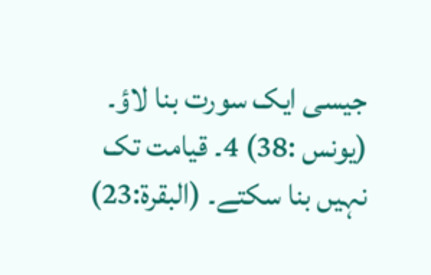جیسی ایک سورت بنا لاؤ۔ (یونس :38) 4۔ قیامت تک نہیں بنا سکتے۔ (البقرۃ:23)